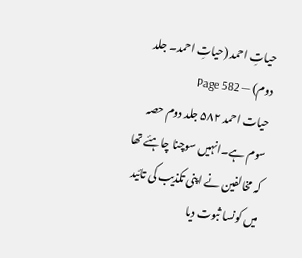حیاتِ احمد (حیاتِ احمد۔ جلد دوم) — Page 582
حیات احمد ۵۸۲ جلد دوم حصہ سوم ہے۔انہیں سوچنا چاہئے تھا کہ مخالفین نے اپنی تکذیب کی تائید میں کونسا ثبوت دیا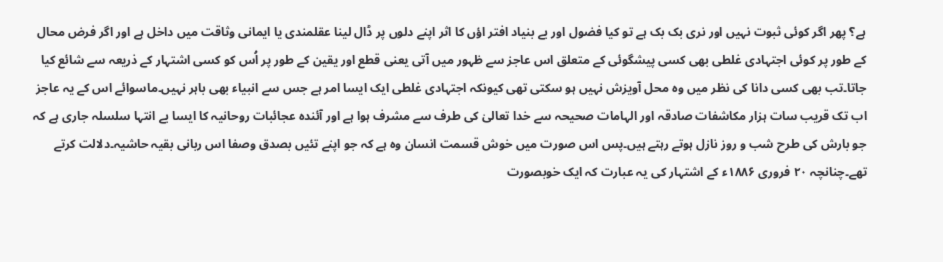ہے؟ پھر اگر کوئی ثبوت نہیں اور نری بک بک ہے تو کیا فضول اور بے بنیاد افتر اؤں کا اثر اپنے دلوں پر ڈال لینا عقلمندی یا ایمانی وثاقت میں داخل ہے اور اگر فرض محال کے طور پر کوئی اجتہادی غلطی بھی کسی پیشگوئی کے متعلق اس عاجز سے ظہور میں آتی یعنی قطع اور یقین کے طور پر اُس کو کسی اشتہار کے ذریعہ سے شائع کیا جاتا۔تب بھی کسی دانا کی نظر میں وہ محل آویزش نہیں ہو سکتی تھی کیونکہ اجتہادی غلطی ایک ایسا امر ہے جس سے انبیاء بھی باہر نہیں۔ماسوائے اس کے یہ عاجز اب تک قریب سات ہزار مکاشفات صادقہ اور الہامات صحیحہ سے خدا تعالیٰ کی طرف سے مشرف ہوا ہے اور آئندہ عجائبات روحانیہ کا ایسا بے انتہا سلسلہ جاری ہے کہ جو بارش کی طرح شب و روز نازل ہوتے رہتے ہیں۔پس اس صورت میں خوش قسمت انسان وہ ہے کہ جو اپنے تئیں بصدق وصفا اس ربانی بقیہ حاشیہ۔دلالت کرتے تھے۔چنانچہ ۲۰ فروری ۱۸۸۶ء کے اشتہار کی یہ عبارت کہ ایک خوبصورت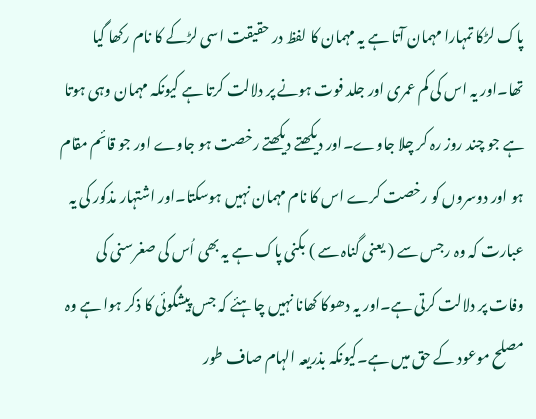پاک لڑکا تمہارا مہمان آتا ہے یہ مہمان کا لفظ در حقیقت اسی لڑکے کا نام رکھا گیا تھا۔اور یہ اس کی کم عمری اور جلد فوت ہونے پر دلالت کرتا ہے کیونکہ مہمان وہی ہوتا ہے جو چند روز رہ کر چلا جاوے۔اور دیکھتے دیکھتے رخصت ہو جاوے اور جو قائم مقام ہو اور دوسروں کو رخصت کرے اس کا نام مہمان نہیں ہوسکتا۔اور اشتہار مذکور کی یہ عبارت کہ وہ رجس سے ( یعنی گناہ سے ) بکنی پاک ہے یہ بھی اُس کی صغرسنی کی وفات پر دلالت کرتی ہے۔اور یہ دھوکا کھانا نہیں چاہئے کہ جس پیشگوئی کا ذکر ہوا ہے وہ مصلح موعود کے حق میں ہے۔کیونکہ بذریعہ الہام صاف طور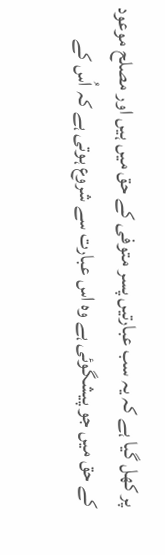پر کھل گیا ہے کہ یہ سب عبارتیں پسر متوفی کے حق میں ہیں اور مصلح موعود کے حق میں جو پیشگوئی ہے وہ اس عبارت سے شروع ہوتی ہے کہ اُس کے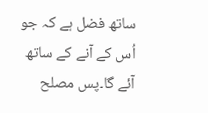ساتھ فضل ہے کہ جو اُس کے آنے کے ساتھ آئے گا۔پس مصلح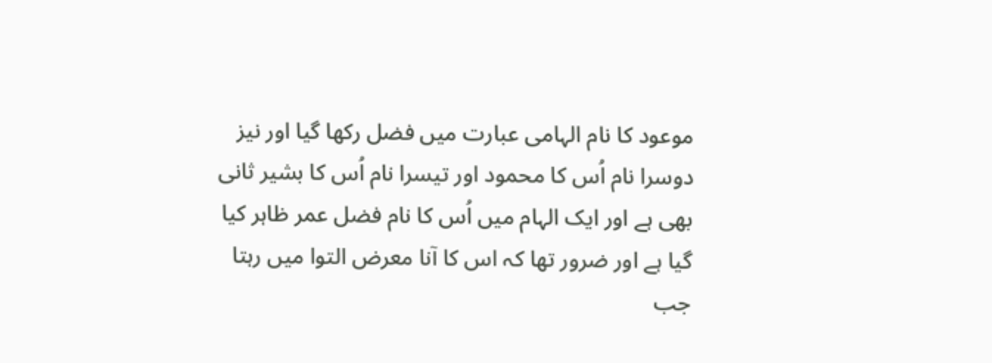موعود کا نام الہامی عبارت میں فضل رکھا گیا اور نیز دوسرا نام اُس کا محمود اور تیسرا نام اُس کا بشیر ثانی بھی ہے اور ایک الہام میں اُس کا نام فضل عمر ظاہر کیا گیا ہے اور ضرور تھا کہ اس کا آنا معرض التوا میں رہتا جب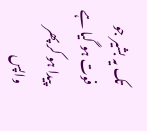تک یہ بشیر جو فوت ہو گیا ہے پیدا ہو کر پھر واپس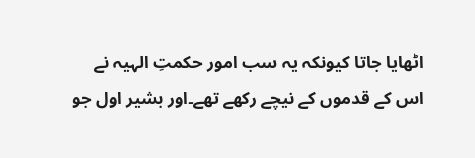اٹھایا جاتا کیونکہ یہ سب امور حکمتِ الہیہ نے اس کے قدموں کے نیچے رکھے تھے۔اور بشیر اول جو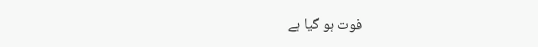فوت ہو گیا ہے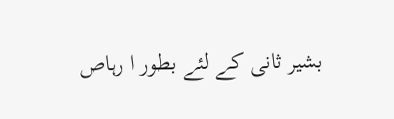بشیر ثانی کے لئے بطور ا رہاص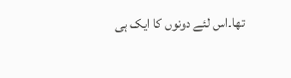تھا۔اس لئے دونوں کا ایک ہی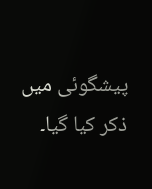پیشگوئی میں ذکر کیا گیا۔